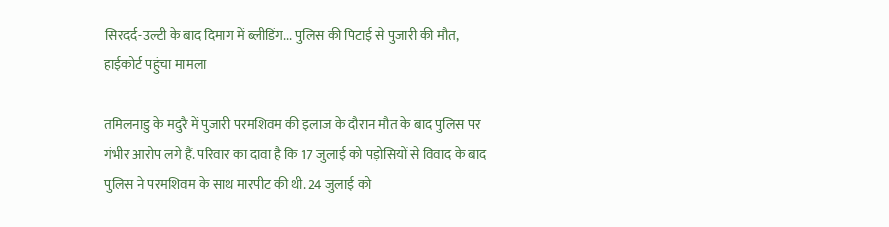सिरदर्द-उल्टी के बाद दिमाग में ब्लीडिंग... पुलिस की पिटाई से पुजारी की मौत, हाईकोर्ट पहुंचा मामला

तमिलनाडु के मदुरै में पुजारी परमशिवम की इलाज के दौरान मौत के बाद पुलिस पर गंभीर आरोप लगे हैं. परिवार का दावा है कि 17 जुलाई को पड़ोसियों से विवाद के बाद पुलिस ने परमशिवम के साथ मारपीट की थी. 24 जुलाई को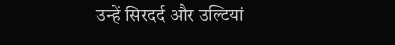उन्हें सिरदर्द और उल्टियां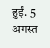हुईं. 5 अगस्त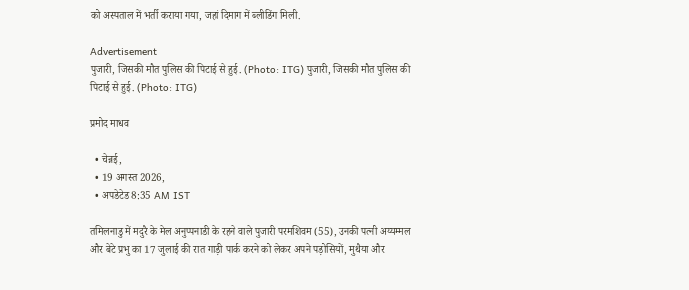को अस्पताल में भर्ती कराया गया, जहां दिमाग में ब्लीडिंग मिली.

Advertisement
पुजारी, जिसकी मौत पुलिस की पिटाई से हुई. (Photo: ITG) पुजारी, जिसकी मौत पुलिस की पिटाई से हुई. (Photo: ITG)

प्रमोद माधव

  • चेन्नई,
  • 19 अगस्त 2026,
  • अपडेटेड 8:35 AM IST

तमिलनाडु में मदुरै के मेल अनुप्पनाडी के रहने वाले पुजारी परमशिवम (55), उनकी पत्नी अय्यम्मल और बेटे प्रभु का 17 जुलाई की रात गाड़ी पार्क करने को लेकर अपने पड़ोसियों, मुथैया और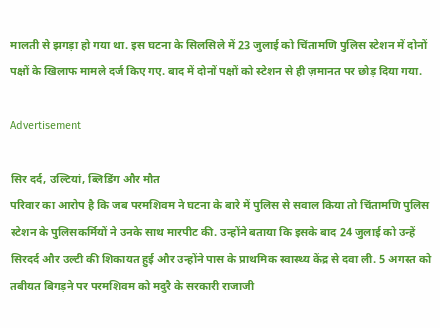मालती से झगड़ा हो गया था. इस घटना के सिलसिले में 23 जुलाई को चिंतामणि पुलिस स्टेशन में दोनों पक्षों के खिलाफ मामले दर्ज किए गए. बाद में दोनों पक्षों को स्टेशन से ही ज़मानत पर छोड़ दिया गया.

Advertisement

सिर दर्द, उल्टियां, ब्लिडिंग और मौत
परिवार का आरोप है कि जब परमशिवम ने घटना के बारे में पुलिस से सवाल किया तो चिंतामणि पुलिस स्टेशन के पुलिसकर्मियों ने उनके साथ मारपीट की. उन्होंने बताया कि इसके बाद 24 जुलाई को उन्हें सिरदर्द और उल्टी की शिकायत हुई और उन्होंने पास के प्राथमिक स्वास्थ्य केंद्र से दवा ली. 5 अगस्त को तबीयत बिगड़ने पर परमशिवम को मदुरै के सरकारी राजाजी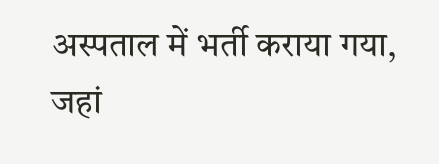अस्पताल में भर्ती कराया गया, जहां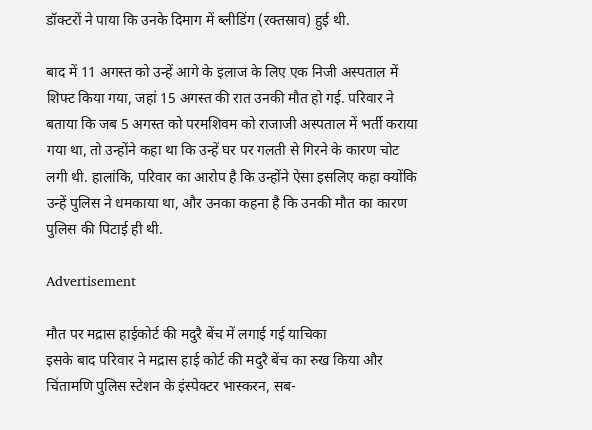डॉक्टरों ने पाया कि उनके दिमाग में ब्लीडिंग (रक्तस्राव) हुई थी.

बाद में 11 अगस्त को उन्हें आगे के इलाज के लिए एक निजी अस्पताल में शिफ्ट किया गया, जहां 15 अगस्त की रात उनकी मौत हो गई. परिवार ने बताया कि जब 5 अगस्त को परमशिवम को राजाजी अस्पताल में भर्ती कराया गया था, तो उन्होंने कहा था कि उन्हें घर पर गलती से गिरने के कारण चोट लगी थी. हालांकि, परिवार का आरोप है कि उन्होंने ऐसा इसलिए कहा क्योंकि उन्हें पुलिस ने धमकाया था, और उनका कहना है कि उनकी मौत का कारण पुलिस की पिटाई ही थी.

Advertisement

मौत पर मद्रास हाईकोर्ट की मदुरै बेंच में लगाई गई याचिका
इसके बाद परिवार ने मद्रास हाई कोर्ट की मदुरै बेंच का रुख किया और चिंतामणि पुलिस स्टेशन के इंस्पेक्टर भास्करन, सब-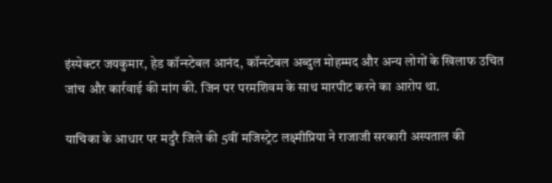इंस्पेक्टर जयकुमार, हेड कॉन्स्टेबल आनंद, कॉन्स्टेबल अब्दुल मोहम्मद और अन्य लोगों के खिलाफ उचित जांच और कार्रवाई की मांग की. जिन पर परमशिवम के साथ मारपीट करने का आरोप था.

याचिका के आधार पर मदुरै जिले की 5वीं मजिस्ट्रेट लक्ष्मीप्रिया ने राजाजी सरकारी अस्पताल की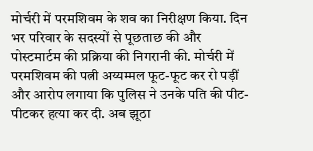मोर्चरी में परमशिवम के शव का निरीक्षण किया. दिन भर परिवार के सदस्यों से पूछताछ की और पोस्टमार्टम की प्रक्रिया की निगरानी की. मोर्चरी में परमशिवम की पत्नी अय्यम्मल फूट-फूट कर रो पड़ीं और आरोप लगाया कि पुलिस ने उनके पति की पीट-पीटकर हत्या कर दी. अब झूठा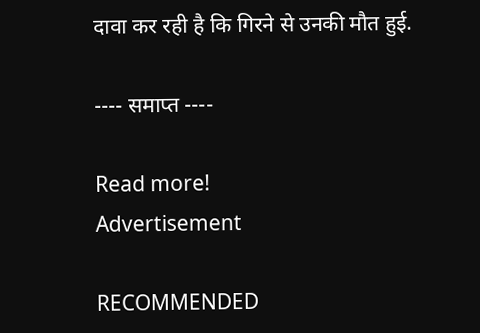दावा कर रही है कि गिरने से उनकी मौत हुई.

---- समाप्त ----

Read more!
Advertisement

RECOMMENDED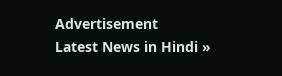Advertisement
Latest News in Hindi »